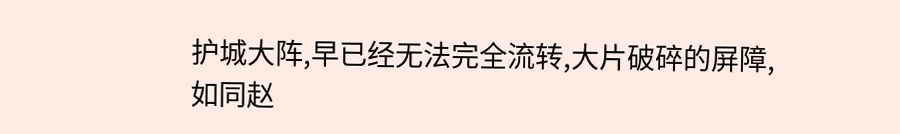护城大阵,早已经无法完全流转,大片破碎的屏障,如同赵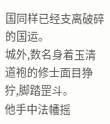国同样已经支离破碎的国运。
城外,数名身着玉清道袍的修士面目狰狞,脚踏罡斗。
他手中法幡摇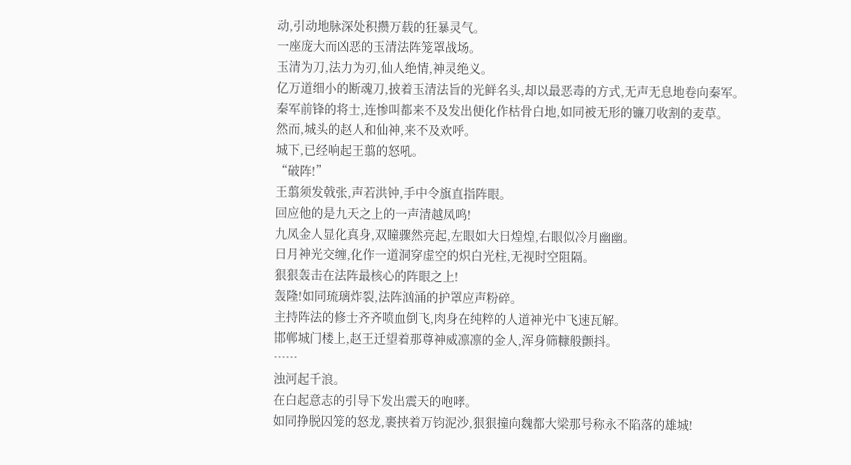动,引动地脉深处积攒万载的狂暴灵气。
一座庞大而凶恶的玉清法阵笼罩战场。
玉清为刀,法力为刃,仙人绝情,神灵绝义。
亿万道细小的断魂刀,披着玉清法旨的光鲜名头,却以最恶毒的方式,无声无息地卷向秦军。
秦军前锋的将士,连惨叫都来不及发出便化作枯骨白地,如同被无形的镰刀收割的麦草。
然而,城头的赵人和仙神,来不及欢呼。
城下,已经响起王翦的怒吼。
“破阵!”
王翦须发戟张,声若洪钟,手中令旗直指阵眼。
回应他的是九天之上的一声清越凤鸣!
九凤金人显化真身,双瞳骤然亮起,左眼如大日煌煌,右眼似冷月幽幽。
日月神光交缠,化作一道洞穿虚空的炽白光柱,无视时空阻隔。
狠狠轰击在法阵最核心的阵眼之上!
轰隆!如同琉璃炸裂,法阵汹涌的护罩应声粉碎。
主持阵法的修士齐齐喷血倒飞,肉身在纯粹的人道神光中飞速瓦解。
邯郸城门楼上,赵王迁望着那尊神威凛凛的金人,浑身筛糠般颤抖。
……
浊河起千浪。
在白起意志的引导下发出震天的咆哮。
如同挣脱囚笼的怒龙,裹挟着万钧泥沙,狠狠撞向魏都大梁那号称永不陷落的雄城!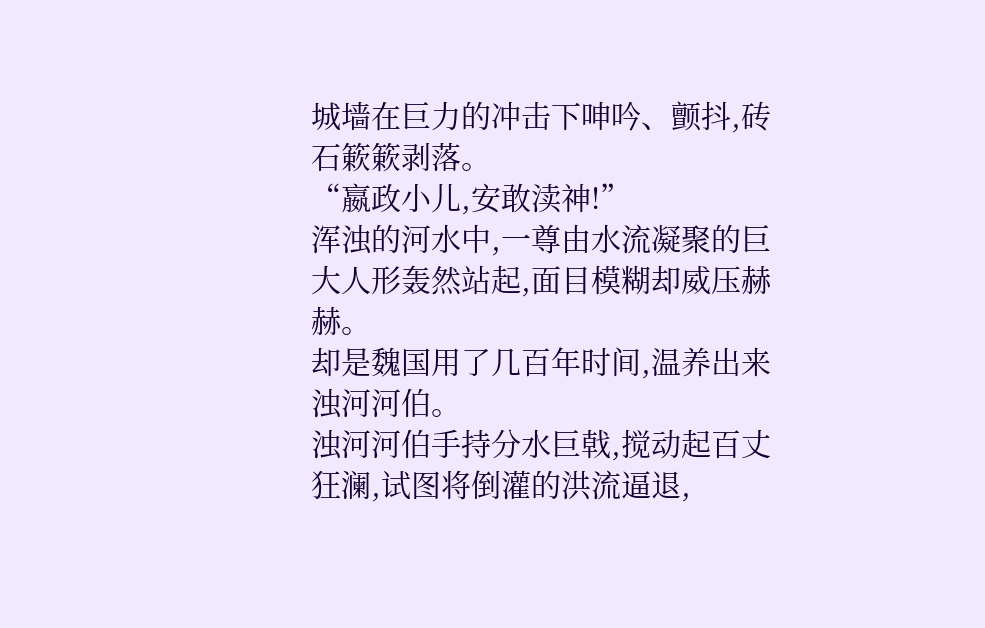城墙在巨力的冲击下呻吟、颤抖,砖石簌簌剥落。
“嬴政小儿,安敢渎神!”
浑浊的河水中,一尊由水流凝聚的巨大人形轰然站起,面目模糊却威压赫赫。
却是魏国用了几百年时间,温养出来浊河河伯。
浊河河伯手持分水巨戟,搅动起百丈狂澜,试图将倒灌的洪流逼退,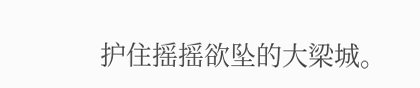护住摇摇欲坠的大梁城。